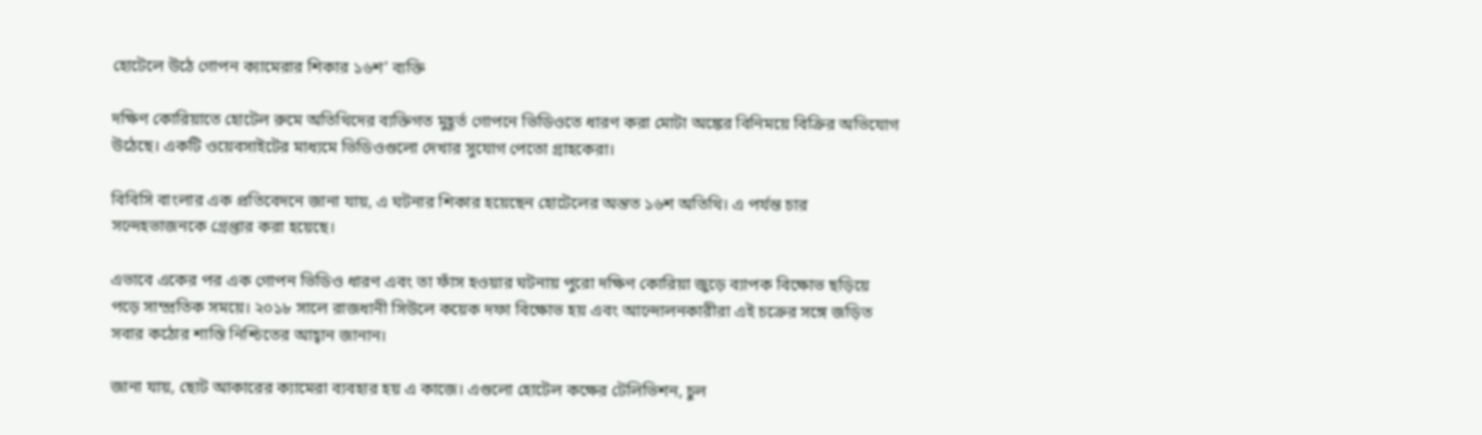হোটেলে উঠে গোপন ক্যামেরার শিকার ১৬শ’ ব্যক্তি

দক্ষিণ কোরিয়াতে হোটেল রুমে অতিথিদের ব্যক্তিগত মুহূর্ত গোপনে ভিডিওতে ধারণ করা মোটা অঙ্কের বিনিময়ে বিক্রির অভিযোগ উঠেছে। একটি ওয়েবসাইটের মাধ্যমে ভিডিওগুলো দেখার ‍সুযোগ পেতো গ্রাহকেরা।

বিবিসি বাংলার এক প্রতিবেদনে জানা যায়, এ ঘটনার শিকার হয়েছেন হোটেলের অন্তত ১৬শ অতিথি। এ পর্যন্ত চার সন্দেহভাজনকে গ্রেপ্তার করা হয়েছে।‌

এভাবে একের পর এক গোপন ভিডিও ধারণ এবং তা ফাঁস হওয়ার ঘটনায় পুরো দক্ষিণ কোরিয়া জুড়ে ব্যাপক বিক্ষোভ ছড়িয়ে পড়ে সাম্প্রতিক সময়ে। ২০১৮ সালে রাজধানী সিউলে কয়েক দফা বিক্ষোভ হয় এবং আন্দোলনকারীরা এই চক্রের সঙ্গে জড়িত সবার কঠোর শাস্তি নিশ্চিতের আহ্বান জানান।

জানা যায়, ছোট আকারের ক্যামেরা ব্যবহার হয় এ কাজে। এগুলো হোটেল কক্ষের টেলিভিশন, চুল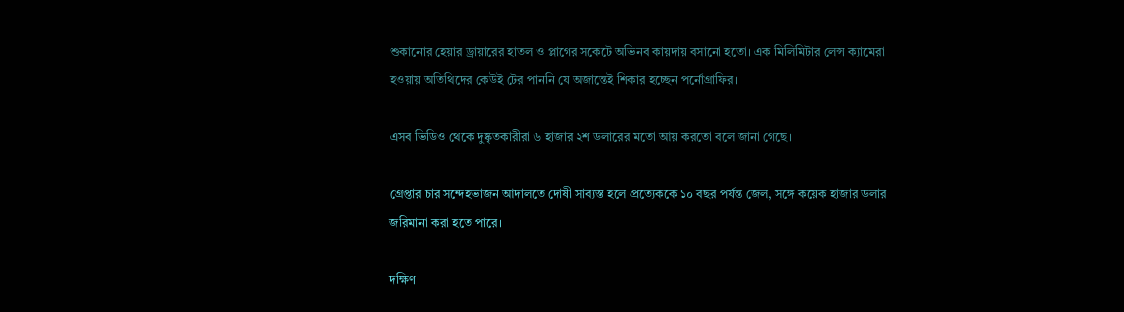শুকানোর হেয়ার ড্রায়ারের হাতল ও প্লাগের সকেটে অভিনব কায়দায় বসানো হতো। এক মিলিমিটার লেন্স ক্যামেরা হওয়ায় অতিথিদের কেউই টের পাননি যে অজান্তেই শিকার হচ্ছেন পর্নোগ্রাফির।

এসব ভিডিও থেকে দুষ্কৃতকারীরা ৬ হাজার ২শ ডলারের মতো আয় করতো বলে জানা গেছে।

গ্রেপ্তার চার সন্দেহভাজন আদালতে দোষী সাব্যস্ত হলে প্রত্যেককে ১০ বছর পর্যন্ত জেল, সঙ্গে কয়েক হাজার ডলার জরিমানা করা হতে পারে।

দক্ষিণ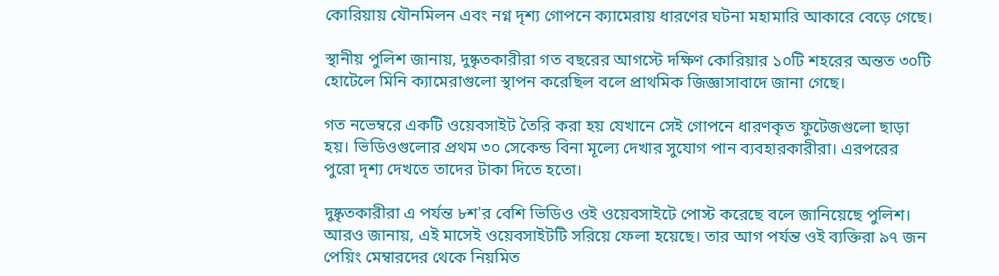কোরিয়ায় যৌনমিলন এবং নগ্ন দৃশ্য গোপনে ক্যামেরায় ধারণের ঘটনা মহামারি আকারে বেড়ে গেছে।

স্থানীয় পুলিশ জানায়, দুষ্কৃতকারীরা গত বছরের আগস্টে দক্ষিণ কোরিয়ার ১০টি শহরের অন্তত ৩০টি হোটেলে মিনি ক্যামেরাগুলো স্থাপন করেছিল বলে প্রাথমিক জিজ্ঞাসাবাদে জানা গেছে।

গত নভেম্বরে একটি ওয়েবসাইট তৈরি করা হয় যেখানে সেই গোপনে ধারণকৃত ফুটেজগুলো ছাড়া হয়। ভিডিওগুলোর প্রথম ৩০ সেকেন্ড বিনা মূল্যে দেখার সুযোগ পান ব্যবহারকারীরা। এরপরের পুরো দৃশ্য দেখতে তাদের টাকা দিতে হতো।

দুষ্কৃতকারীরা এ পর্যন্ত ৮শ'র বেশি ভিডিও ওই ওয়েবসাইটে পোস্ট করেছে বলে জানিয়েছে পুলিশ। আরও জানায়, এই মাসেই ওয়েবসাইটটি সরিয়ে ফেলা হয়েছে। তার আগ পর্যন্ত ওই ব্যক্তিরা ৯৭ জন পেয়িং মেম্বারদের থেকে নিয়মিত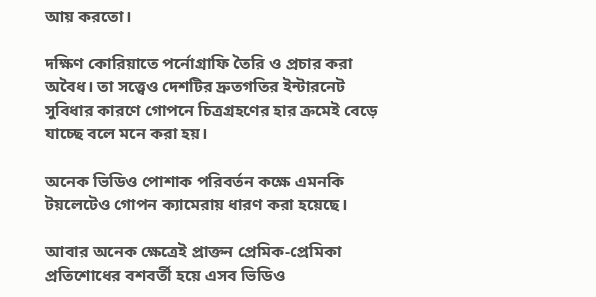আয় করতো।

দক্ষিণ কোরিয়াতে পর্নোগ্রাফি তৈরি ও প্রচার করা অবৈধ। তা সত্ত্বেও দেশটির দ্রুতগতির ইন্টারনেট সুবিধার কারণে গোপনে চিত্রগ্রহণের হার ক্রমেই বেড়ে যাচ্ছে বলে মনে করা হয়।

অনেক ভিডিও পোশাক পরিবর্তন কক্ষে এমনকি টয়লেটেও গোপন ক্যামেরায় ধারণ করা হয়েছে।

আবার অনেক ক্ষেত্রেই প্রাক্তন প্রেমিক-প্রেমিকা প্রতিশোধের বশবর্তী হয়ে এসব ভিডিও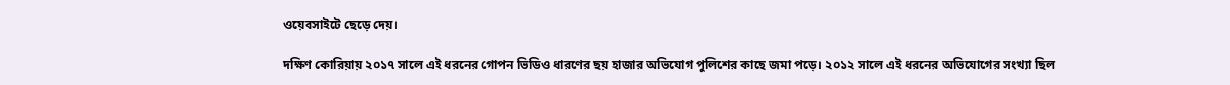ওয়েবসাইটে ছেড়ে দেয়।

দক্ষিণ কোরিয়ায় ২০১৭ সালে এই ধরনের গোপন ভিডিও ধারণের ছয় হাজার অভিযোগ পুলিশের কাছে জমা পড়ে। ২০১২ সালে এই ধরনের অভিযোগের সংখ্যা ছিল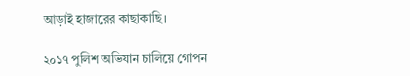আড়াই হাজারের কাছাকাছি।

২০১৭ পুলিশ অভিযান চালিয়ে গোপন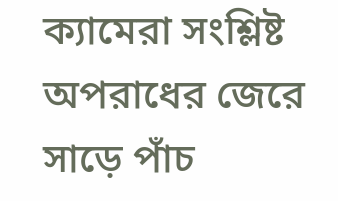ক্যামেরা সংশ্লিষ্ট অপরাধের জেরে সাড়ে পাঁচ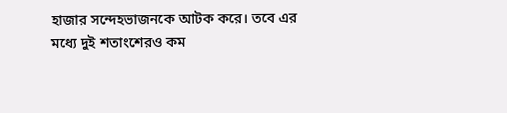হাজার সন্দেহভাজনকে আটক করে। তবে এর মধ্যে দুই শতাংশেরও কম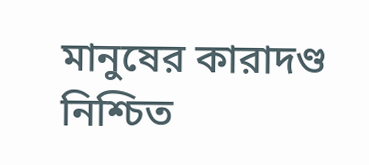মানুষের কারাদণ্ড নিশ্চিত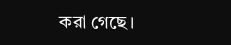করা গেছে।